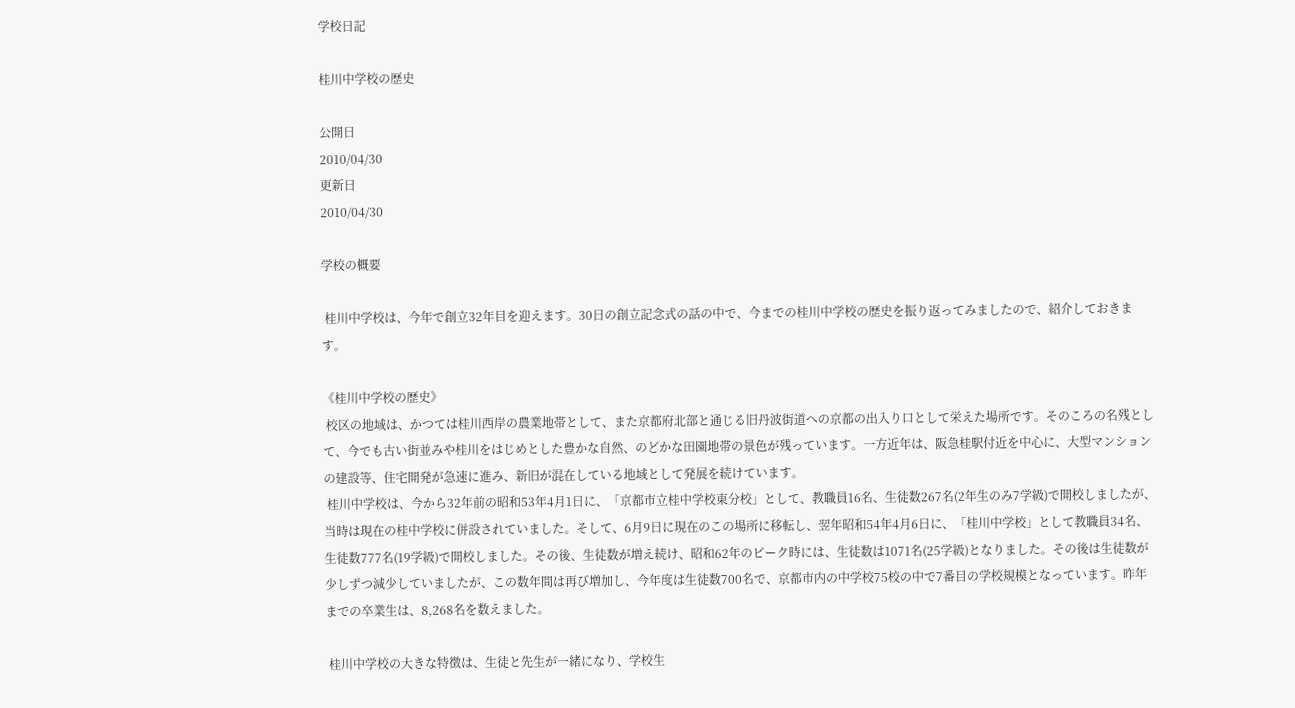学校日記

桂川中学校の歴史

公開日
2010/04/30
更新日
2010/04/30

学校の概要

 桂川中学校は、今年で創立32年目を迎えます。30日の創立記念式の話の中で、今までの桂川中学校の歴史を振り返ってみましたので、紹介しておきます。

《桂川中学校の歴史》
 校区の地域は、かつては桂川西岸の農業地帯として、また京都府北部と通じる旧丹波街道への京都の出入り口として栄えた場所です。そのころの名残として、今でも古い街並みや桂川をはじめとした豊かな自然、のどかな田園地帯の景色が残っています。一方近年は、阪急桂駅付近を中心に、大型マンションの建設等、住宅開発が急速に進み、新旧が混在している地域として発展を続けています。
 桂川中学校は、今から32年前の昭和53年4月1日に、「京都市立桂中学校東分校」として、教職員16名、生徒数267名(2年生のみ7学級)で開校しましたが、当時は現在の桂中学校に併設されていました。そして、6月9日に現在のこの場所に移転し、翌年昭和54年4月6日に、「桂川中学校」として教職員34名、生徒数777名(19学級)で開校しました。その後、生徒数が増え続け、昭和62年のピーク時には、生徒数は1071名(25学級)となりました。その後は生徒数が少しずつ減少していましたが、この数年間は再び増加し、今年度は生徒数700名で、京都市内の中学校75校の中で7番目の学校規模となっています。昨年までの卒業生は、8,268名を数えました。

 桂川中学校の大きな特徴は、生徒と先生が一緒になり、学校生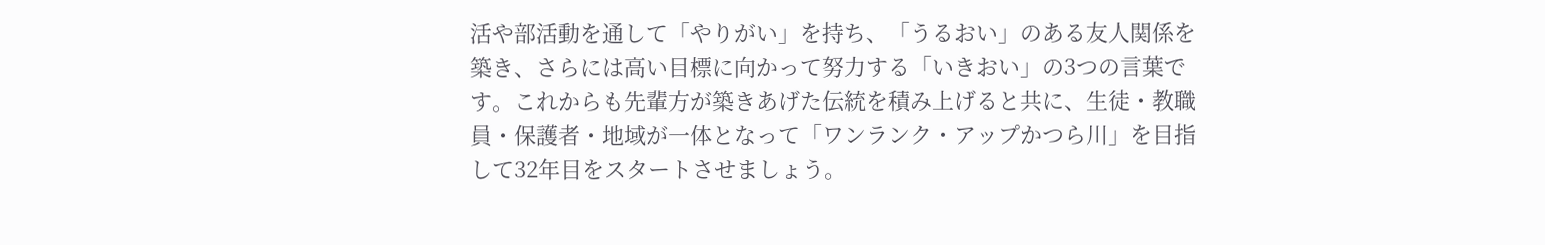活や部活動を通して「やりがい」を持ち、「うるおい」のある友人関係を築き、さらには高い目標に向かって努力する「いきおい」の3つの言葉です。これからも先輩方が築きあげた伝統を積み上げると共に、生徒・教職員・保護者・地域が一体となって「ワンランク・アップかつら川」を目指して32年目をスタートさせましょう。